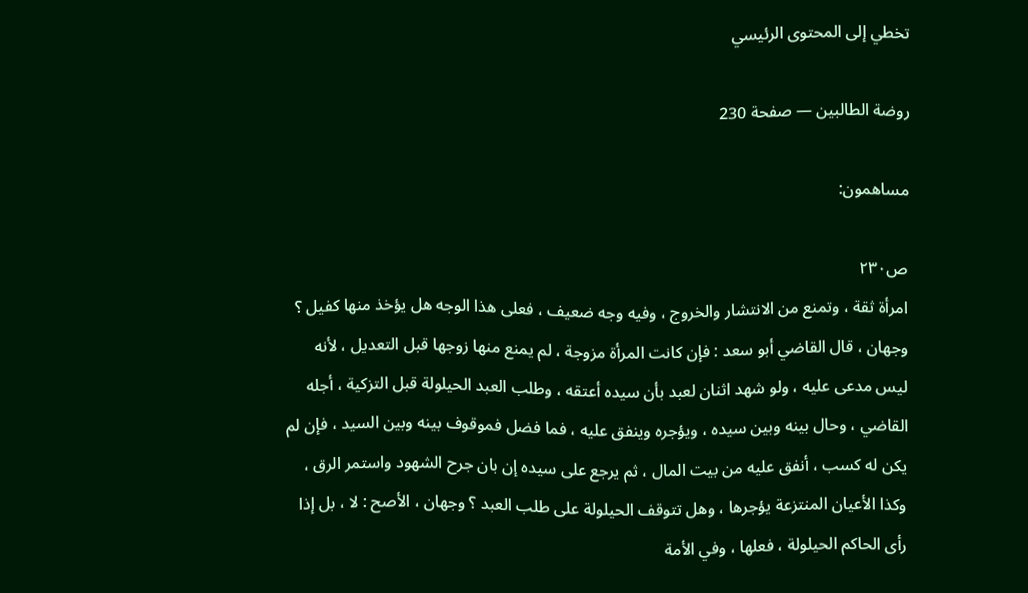تخطي إلى المحتوى الرئيسي

روضة الطالبين — صفحة 230

مساهمون:

ص٢٣٠
امرأة ثقة ، وتمنع من الانتشار والخروج ، وفيه وجه ضعيف ، فعلى هذا الوجه هل يؤخذ منها كفيل ؟ وجهان ، قال القاضي أبو سعد : فإن كانت المرأة مزوجة ، لم يمنع منها زوجها قبل التعديل ، لأنه ليس مدعى عليه ، ولو شهد اثنان لعبد بأن سيده أعتقه ، وطلب العبد الحيلولة قبل التزكية ، أجله القاضي ، وحال بينه وبين سيده ، ويؤجره وينفق عليه ، فما فضل فموقوف بينه وبين السيد ، فإن لم يكن له كسب ، أنفق عليه من بيت المال ، ثم يرجع على سيده إن بان جرح الشهود واستمر الرق ، وكذا الأعيان المنتزعة يؤجرها ، وهل تتوقف الحيلولة على طلب العبد ؟ وجهان ، الأصح : لا ، بل إذا رأى الحاكم الحيلولة ، فعلها ، وفي الأمة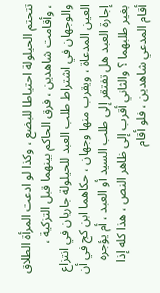تتحتم الحيلولة احتياطا للبضع ، وكذا لو ادعت المرأة الطلاق ، وأقامت شاهدين ، فرق الحاكم بينهما قبل التزكية ، والوجهان في اشتراط طلب العبد للحيلولة جاريان في انتزاع العين المدعاة ، ويقرب منها وجهان ، حكاهما ابن كج في أن إجارة العبد هل تفتقر إلى طلب السيد أو العبد ، أم يؤجره بغير طلبهما ؟ والثاني أقرب إلى ظاهر النص ، هذا كله إذا أقام المدعي شاهدين ، فلو أقام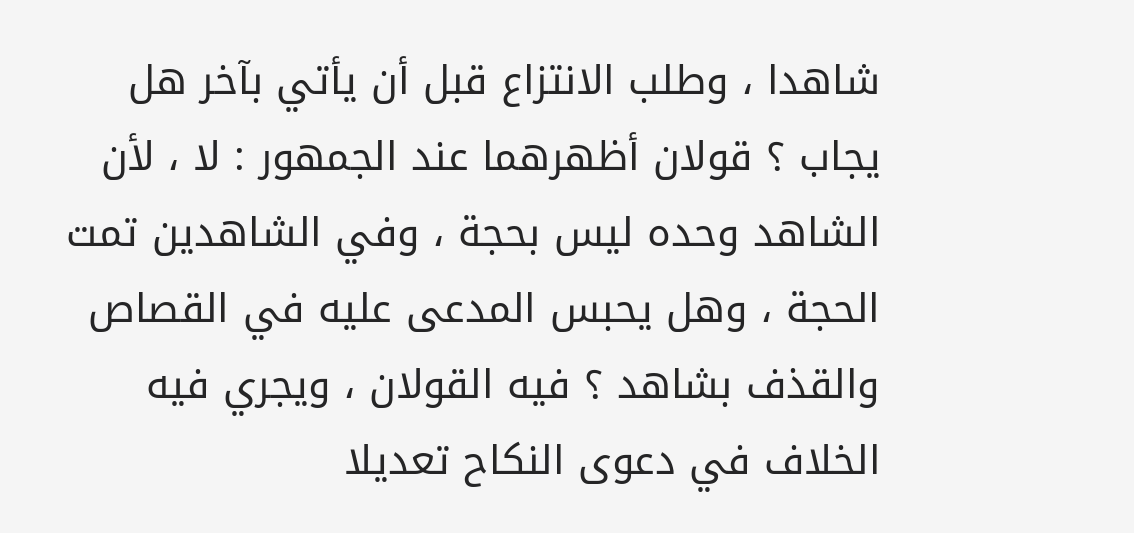شاهدا ، وطلب الانتزاع قبل أن يأتي بآخر هل يجاب ؟ قولان أظهرهما عند الجمهور : لا ، لأن الشاهد وحده ليس بحجة ، وفي الشاهدين تمت الحجة ، وهل يحبس المدعى عليه في القصاص والقذف بشاهد ؟ فيه القولان ، ويجري فيه الخلاف في دعوى النكاح تعديلا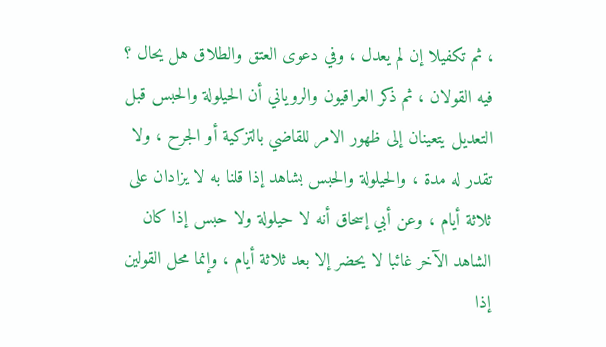، ثم تكفيلا إن لم يعدل ، وفي دعوى العتق والطلاق هل يحال ؟ فيه القولان ، ثم ذكر العراقيون والروياني أن الحيلولة والحبس قبل التعديل يتعينان إلى ظهور الامر للقاضي بالتزكية أو الجرح ، ولا تقدر له مدة ، والحيلولة والحبس بشاهد إذا قلنا به لا يزادان على ثلاثة أيام ، وعن أبي إسحاق أنه لا حيلولة ولا حبس إذا كان الشاهد الآخر غائبا لا يحضر إلا بعد ثلاثة أيام ، وإنما محل القولين إذا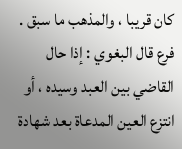كان قريبا ، والمذهب ما سبق . فرع قال البغوي : إذا حال القاضي بين العبد وسيده ، أو انتزع العين المدعاة بعد شهادة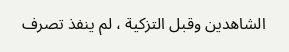الشاهدين وقبل التزكية ، لم ينفذ تصرف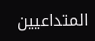المتداعيين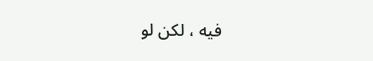فيه ، لكن لو